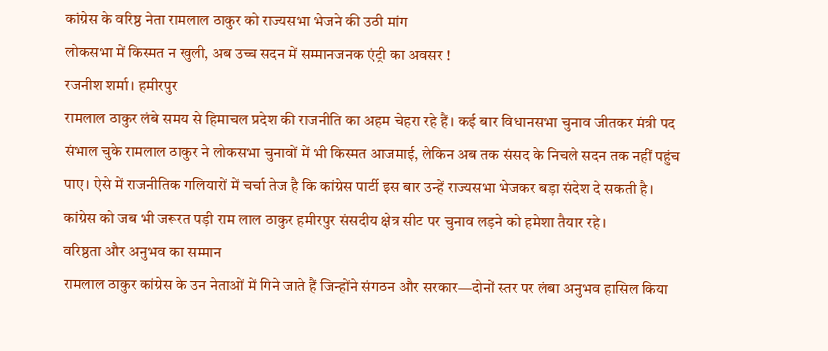कांग्रेस के वरिष्ठ नेता रामलाल ठाकुर को राज्यसभा भेजने की उठी मांग
लोकसभा में किस्मत न खुली, अब उच्च सदन में सम्मानजनक एंट्री का अवसर !
रजनीश शर्मा। हमीरपुर
रामलाल ठाकुर लंबे समय से हिमाचल प्रदेश की राजनीति का अहम चेहरा रहे हैं। कई बार विधानसभा चुनाव जीतकर मंत्री पद संभाल चुके रामलाल ठाकुर ने लोकसभा चुनावों में भी किस्मत आजमाई, लेकिन अब तक संसद के निचले सदन तक नहीं पहुंच पाए। ऐसे में राजनीतिक गलियारों में चर्चा तेज है कि कांग्रेस पार्टी इस बार उन्हें राज्यसभा भेजकर बड़ा संदेश दे सकती है। कांग्रेस को जब भी जरूरत पड़ी राम लाल ठाकुर हमीरपुर संसदीय क्षेत्र सीट पर चुनाव लड़ने को हमेशा तैयार रहे।
वरिष्ठता और अनुभव का सम्मान
रामलाल ठाकुर कांग्रेस के उन नेताओं में गिने जाते हैं जिन्होंने संगठन और सरकार—दोनों स्तर पर लंबा अनुभव हासिल किया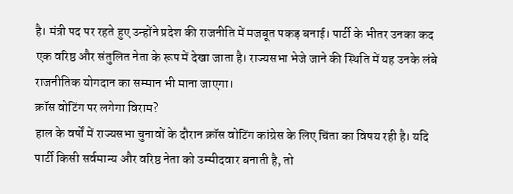है। मंत्री पद पर रहते हुए उन्होंने प्रदेश की राजनीति में मजबूत पकड़ बनाई। पार्टी के भीतर उनका कद एक वरिष्ठ और संतुलित नेता के रूप में देखा जाता है। राज्यसभा भेजे जाने की स्थिति में यह उनके लंबे राजनीतिक योगदान का सम्मान भी माना जाएगा।
क्रॉस वोटिंग पर लगेगा विराम?
हाल के वर्षों में राज्यसभा चुनावों के दौरान क्रॉस वोटिंग कांग्रेस के लिए चिंता का विषय रही है। यदि पार्टी किसी सर्वमान्य और वरिष्ठ नेता को उम्मीदवार बनाती है, तो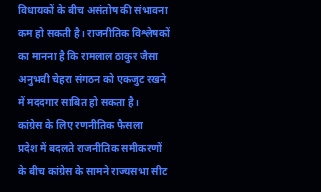विधायकों के बीच असंतोष की संभावना कम हो सकती है। राजनीतिक विश्लेषकों का मानना है कि रामलाल ठाकुर जैसा अनुभवी चेहरा संगठन को एकजुट रखने में मददगार साबित हो सकता है।
कांग्रेस के लिए रणनीतिक फैसला
प्रदेश में बदलते राजनीतिक समीकरणों के बीच कांग्रेस के सामने राज्यसभा सीट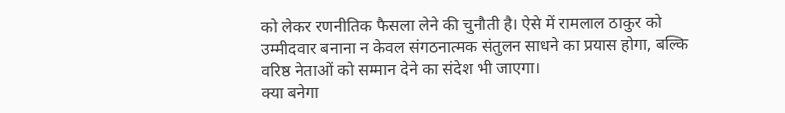को लेकर रणनीतिक फैसला लेने की चुनौती है। ऐसे में रामलाल ठाकुर को उम्मीदवार बनाना न केवल संगठनात्मक संतुलन साधने का प्रयास होगा, बल्कि वरिष्ठ नेताओं को सम्मान देने का संदेश भी जाएगा।
क्या बनेगा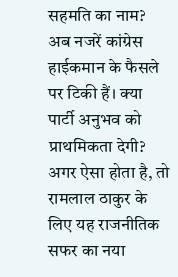सहमति का नाम?
अब नजरें कांग्रेस हाईकमान के फैसले पर टिकी हैं। क्या पार्टी अनुभव को प्राथमिकता देगी? अगर ऐसा होता है, तो रामलाल ठाकुर के लिए यह राजनीतिक सफर का नया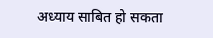अध्याय साबित हो सकता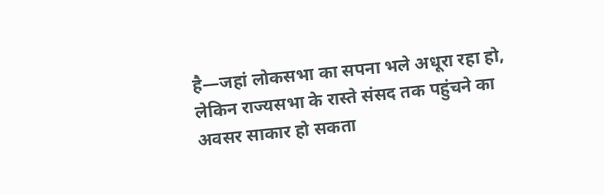है—जहां लोकसभा का सपना भले अधूरा रहा हो, लेकिन राज्यसभा के रास्ते संसद तक पहुंचने का अवसर साकार हो सकता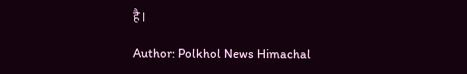है।

Author: Polkhol News Himachal